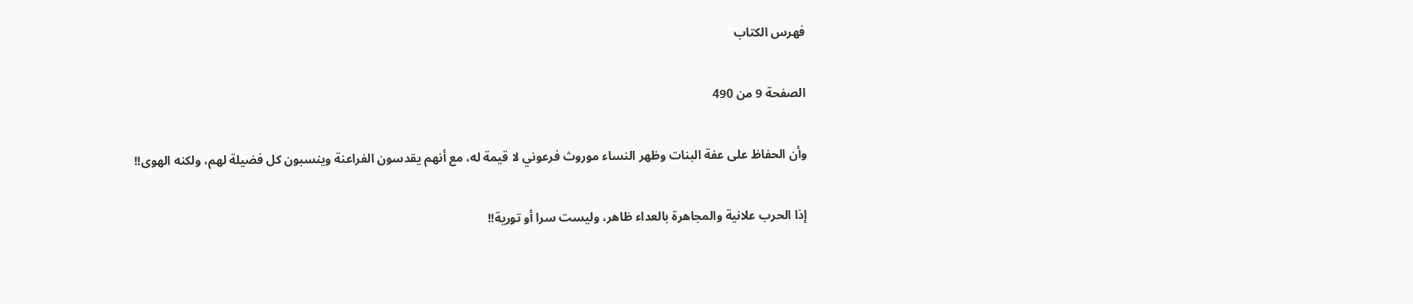فهرس الكتاب

الصفحة 9 من 490

وأن الحفاظ على عفة البنات وظهر النساء موروث فرعوني لا قيمة له، مع أنهم يقدسون الفراعنة وينسبون كل فضيلة لهم، ولكنه الهوى!!

إذا الحرب علانية والمجاهرة بالعداء ظاهر، وليست سرا أو تورية!!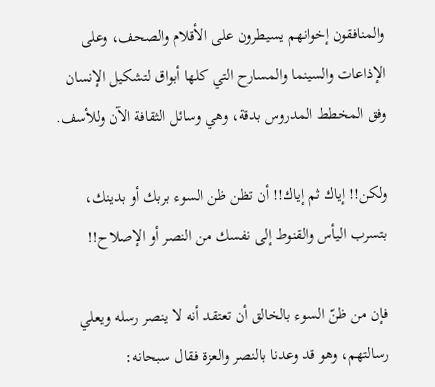والمنافقون إخوانهم يسيطرون على الأقلام والصحف، وعلى الإذاعات والسينما والمسارح التي كلها أبواق لتشكيل الإنسان وفق المخطط المدروس بدقة، وهي وسائل الثقافة الآن وللأسف.

ولكن!! إياك ثم إياك!! أن تظن ظن السوء بربك أو بدينك، بتسرب اليأس والقنوط إلى نفسك من النصر أو الإصلاح!!

فإن من ظنّ السوء بالخالق أن تعتقد أنه لا ينصر رسله ويعلي رسالتهم، وهو قد وعدنا بالنصر والعزة فقال سبحانه: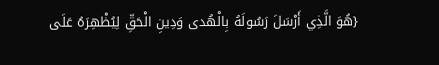{هُوَ الَّذِي أَرْسَلَ رَسُولَهُ بِالْهُدى وَدِينِ الْحَقِّ لِيُظْهِرَهُ عَلَى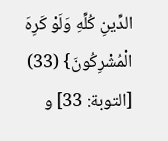الدِّينِ كُلِّهِ وَلَوْ كَرِهَ الْمُشْرِكُونَ} (33) [التوبة: 33] و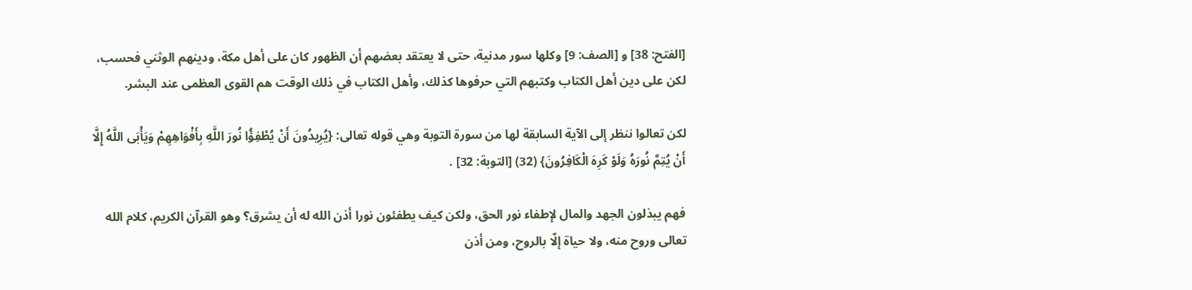[الفتح: 38] و [الصف: 9] وكلها سور مدنية، حتى لا يعتقد بعضهم أن الظهور كان على أهل مكة، ودينهم الوثني فحسب، لكن على دين أهل الكتاب وكتبهم التي حرفوها كذلك، وأهل الكتاب في ذلك الوقت هم القوى العظمى عند البشر.

لكن تعالوا ننظر إلى الآية السابقة لها من سورة التوبة وهي قوله تعالى: {يُرِيدُونَ أَنْ يُطْفِؤُا نُورَ اللَّهِ بِأَفْوَاهِهِمْ وَيَأْبَى اللَّهُ إِلَّا أَنْ يُتِمَّ نُورَهُ وَلَوْ كَرِهَ الْكَافِرُونَ} (32) [التوبة: 32] .

فهم يبذلون الجهد والمال لإطفاء نور الحق، ولكن كيف يطفئون نورا أذن الله له أن يشرق؟ وهو القرآن الكريم، كلام الله تعالى وروح منه، ولا حياة إلّا بالروح، ومن أذن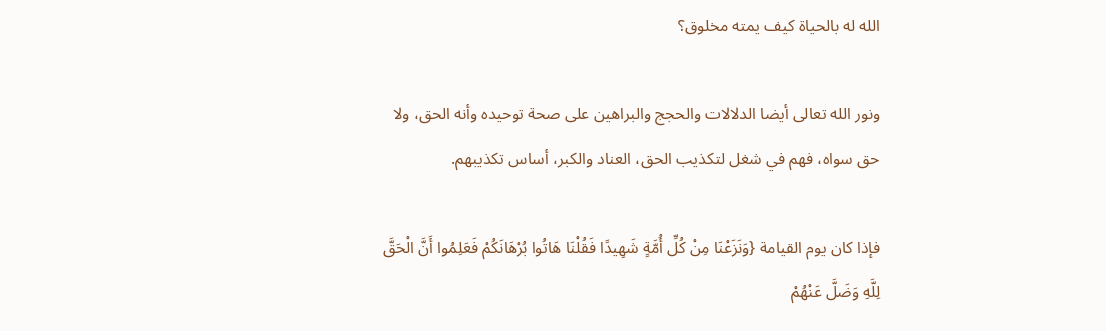الله له بالحياة كيف يمته مخلوق؟

ونور الله تعالى أيضا الدلالات والحجج والبراهين على صحة توحيده وأنه الحق، ولا حق سواه، فهم في شغل لتكذيب الحق، العناد والكبر، أساس تكذيبهم.

فإذا كان يوم القيامة {وَنَزَعْنَا مِنْ كُلِّ أُمَّةٍ شَهِيدًا فَقُلْنَا هَاتُوا بُرْهَانَكُمْ فَعَلِمُوا أَنَّ الْحَقَّ لِلَّهِ وَضَلَّ عَنْهُمْ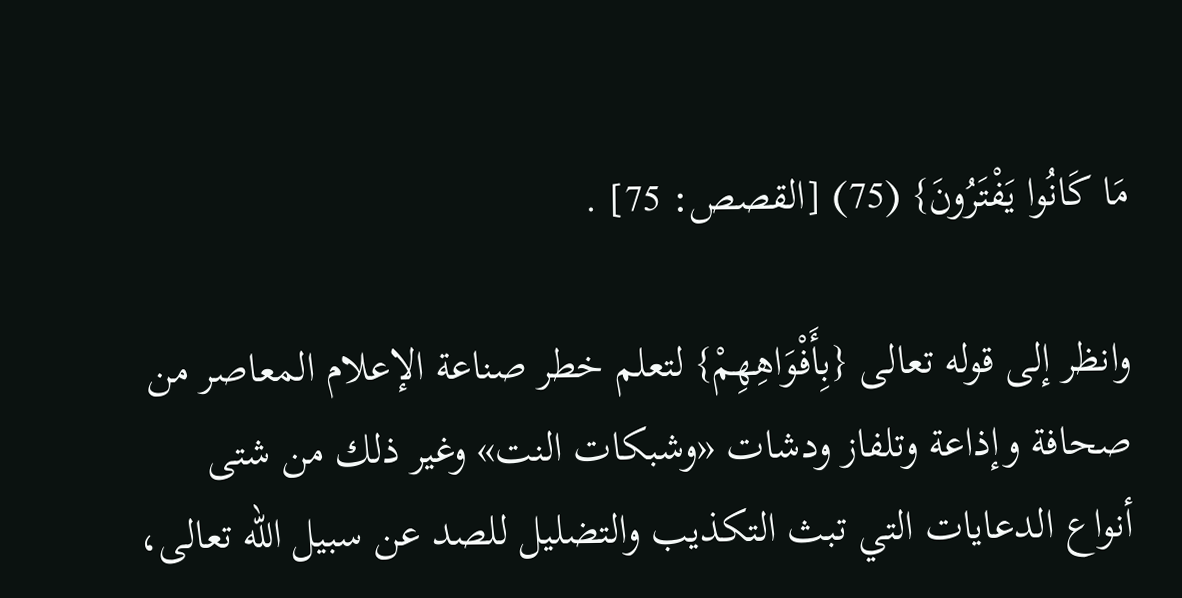مَا كَانُوا يَفْتَرُونَ} (75) [القصص: 75] .

وانظر إلى قوله تعالى {بِأَفْوَاهِهِمْ} لتعلم خطر صناعة الإعلام المعاصر من صحافة وإذاعة وتلفاز ودشات «وشبكات النت» وغير ذلك من شتى أنواع الدعايات التي تبث التكذيب والتضليل للصد عن سبيل الله تعالى،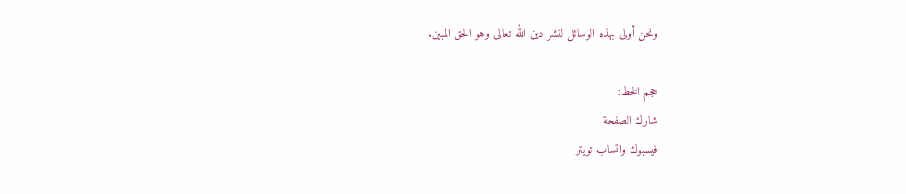ونحن أولى بهذه الوسائل لنشر دين الله تعالى وهو الحق المبين.

حجم الخط:
شارك الصفحة
فيسبوك واتساب تويتر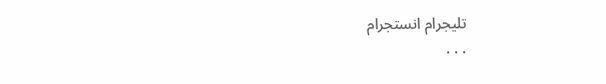تليجرام انستجرام
. . .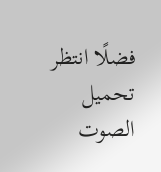فضلًا انتظر تحميل الصوت